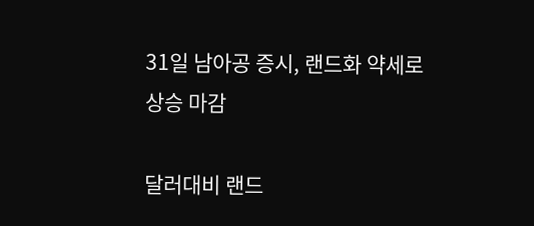31일 남아공 증시, 랜드화 약세로 상승 마감

달러대비 랜드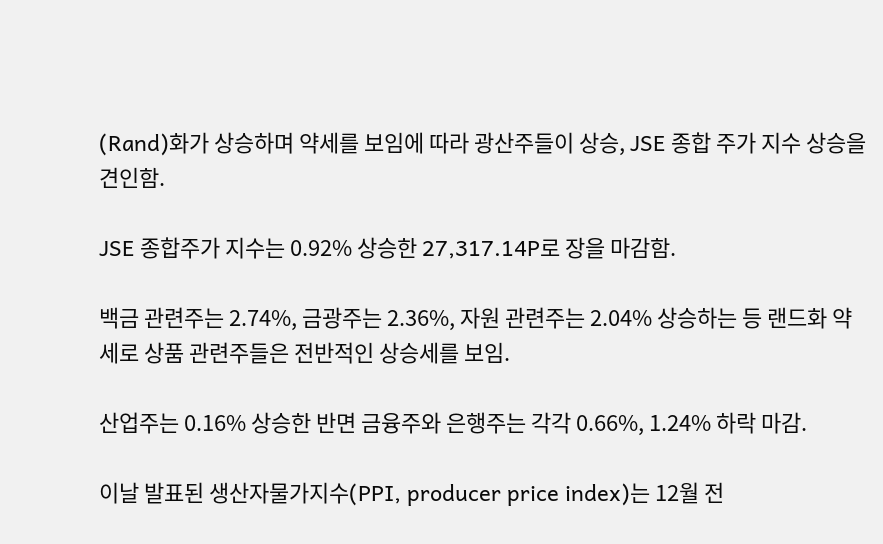(Rand)화가 상승하며 약세를 보임에 따라 광산주들이 상승, JSE 종합 주가 지수 상승을 견인함.

JSE 종합주가 지수는 0.92% 상승한 27,317.14P로 장을 마감함.

백금 관련주는 2.74%, 금광주는 2.36%, 자원 관련주는 2.04% 상승하는 등 랜드화 약세로 상품 관련주들은 전반적인 상승세를 보임.

산업주는 0.16% 상승한 반면 금융주와 은행주는 각각 0.66%, 1.24% 하락 마감.

이날 발표된 생산자물가지수(PPI, producer price index)는 12월 전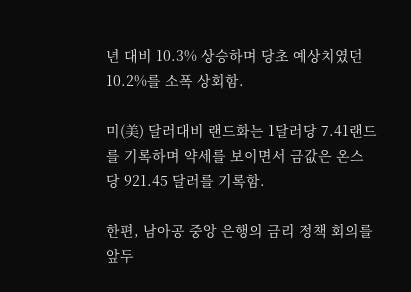년 대비 10.3% 상승하며 당초 예상치였던 10.2%를 소폭 상회함.

미(美) 달러대비 랜드화는 1달러당 7.41랜드를 기록하며 약세를 보이면서 금값은 온스당 921.45 달러를 기록함.

한편, 남아공 중앙 은행의 금리 정책 회의를 앞두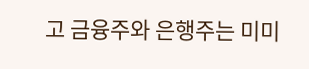고 금융주와 은행주는 미미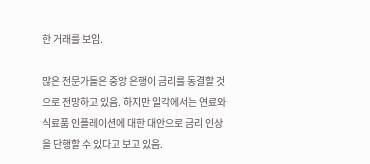한 거래를 보임.

많은 전문가들은 중앙 은행이 금리를 동결할 것으로 전망하고 있음. 하지만 일각에서는 연료와 식료품 인플레이션에 대한 대안으로 금리 인상을 단행할 수 있다고 보고 있음.